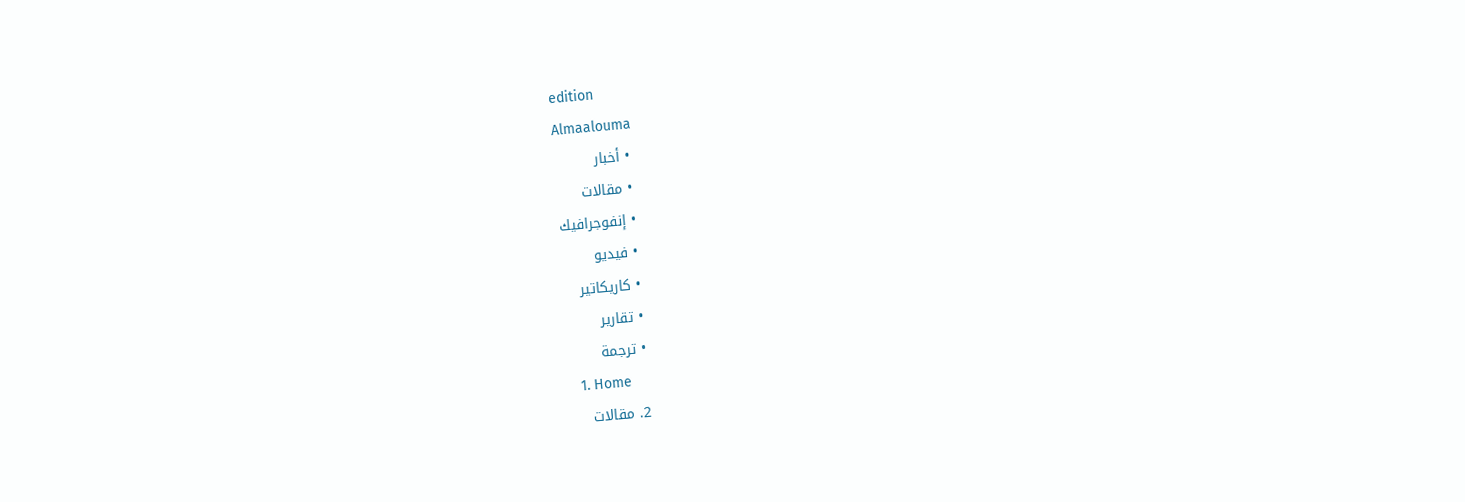edition
Almaalouma
  • أخبار
  • مقالات
  • إنفوجرافيك
  • فيديو
  • كاريكاتير
  • تقارير
  • ترجمة
  1. Home
  2. مقالات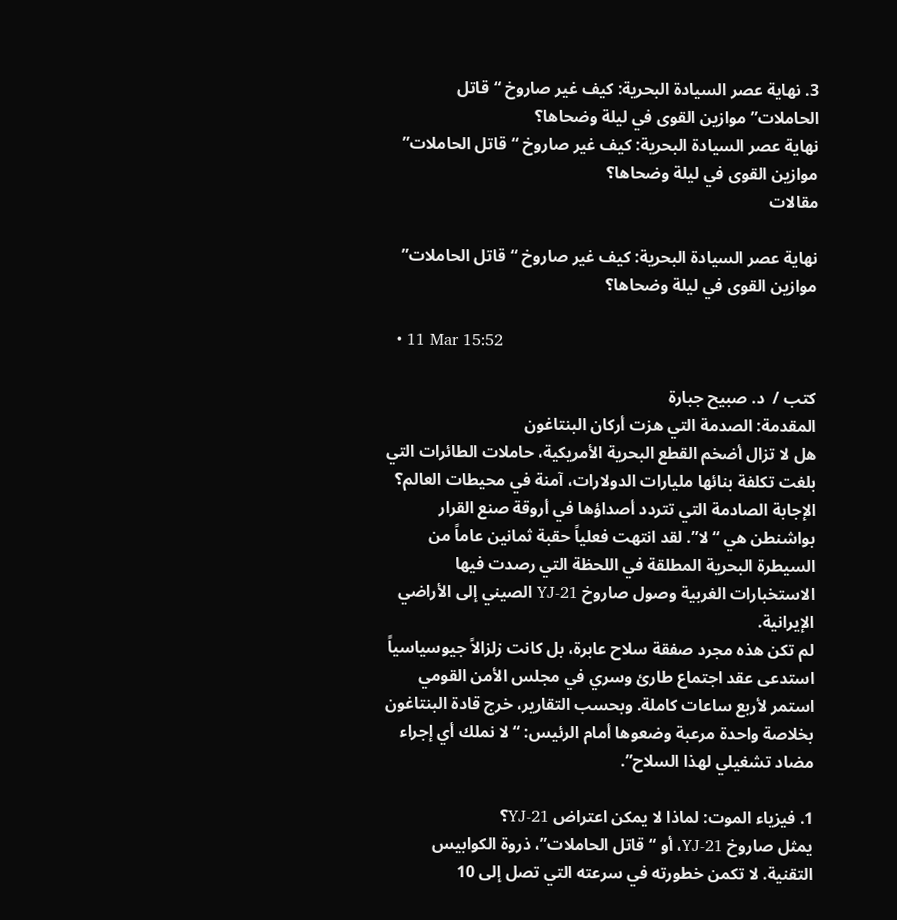3. نهاية عصر السيادة البحرية: كيف غير صاروخ “قاتل الحاملات” موازين القوى في ليلة وضحاها؟
نهاية عصر السيادة البحرية: كيف غير صاروخ “قاتل الحاملات” موازين القوى في ليلة وضحاها؟
مقالات

نهاية عصر السيادة البحرية: كيف غير صاروخ “قاتل الحاملات” موازين القوى في ليلة وضحاها؟

  • 11 Mar 15:52

كتب /  د. صبيح جبارة
المقدمة: الصدمة التي هزت أركان البنتاغون
هل لا تزال أضخم القطع البحرية الأمريكية، حاملات الطائرات التي بلغت تكلفة بنائها مليارات الدولارات، آمنة في محيطات العالم؟ الإجابة الصادمة التي تتردد أصداؤها في أروقة صنع القرار بواشنطن هي “لا”. لقد انتهت فعلياً حقبة ثمانين عاماً من السيطرة البحرية المطلقة في اللحظة التي رصدت فيها الاستخبارات الغربية وصول صاروخ YJ-21 الصيني إلى الأراضي الإيرانية.
لم تكن هذه مجرد صفقة سلاح عابرة، بل كانت زلزالاً جيوسياسياً استدعى عقد اجتماع طارئ وسري في مجلس الأمن القومي استمر لأربع ساعات كاملة. وبحسب التقارير، خرج قادة البنتاغون بخلاصة واحدة مرعبة وضعوها أمام الرئيس: “لا نملك أي إجراء مضاد تشغيلي لهذا السلاح”.

1. فيزياء الموت: لماذا لا يمكن اعتراض YJ-21؟
يمثل صاروخ YJ-21، أو “قاتل الحاملات”، ذروة الكوابيس التقنية. لا تكمن خطورته في سرعته التي تصل إلى 10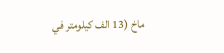ماخ (13 الف كيلومتر في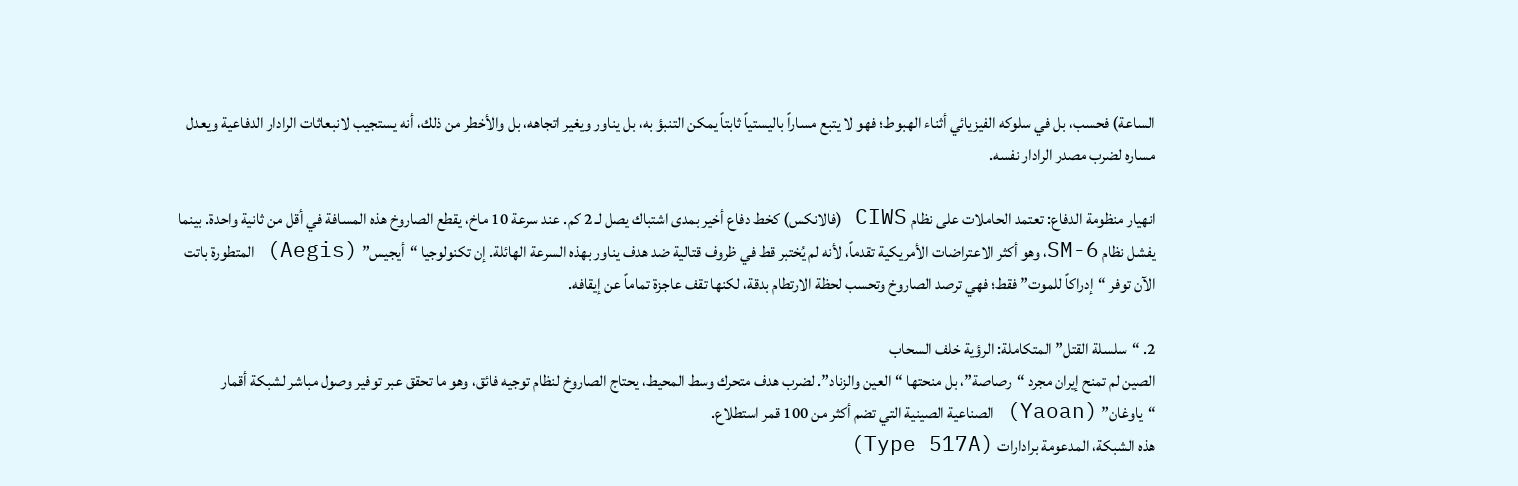الساعة) فحسب، بل في سلوكه الفيزيائي أثناء الهبوط؛ فهو لا يتبع مساراً باليستياً ثابتاً يمكن التنبؤ به، بل يناور ويغير اتجاهه، بل والأخطر من ذلك، أنه يستجيب لانبعاثات الرادار الدفاعية ويعدل مساره لضرب مصدر الرادار نفسه.

انهيار منظومة الدفاع: تعتمد الحاملات على نظام CIWS (فالانكس) كخط دفاع أخير بمدى اشتباك يصل لـ 2 كم. عند سرعة 10 ماخ، يقطع الصاروخ هذه المسافة في أقل من ثانية واحدة. بينما يفشل نظام SM-6، وهو أكثر الاعتراضات الأمريكية تقدماً، لأنه لم يُختبر قط في ظروف قتالية ضد هدف يناور بهذه السرعة الهائلة. إن تكنولوجيا “أيجيس” (Aegis) المتطورة باتت الآن توفر “إدراكاً للموت” فقط؛ فهي ترصد الصاروخ وتحسب لحظة الارتطام بدقة، لكنها تقف عاجزة تماماً عن إيقافه.

2. “سلسلة القتل” المتكاملة: الرؤية خلف السحاب
الصين لم تمنح إيران مجرد “رصاصة”، بل منحتها “العين والزناد”. لضرب هدف متحرك وسط المحيط، يحتاج الصاروخ لنظام توجيه فائق، وهو ما تحقق عبر توفير وصول مباشر لشبكة أقمار “ياوغان” (Yaoan) الصناعية الصينية التي تضم أكثر من 100 قمر استطلاع.
هذه الشبكة، المدعومة برادارات (Type 517A)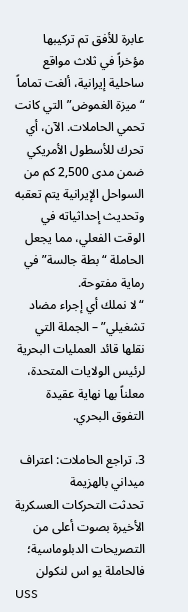عابرة للأفق تم تركيبها مؤخراً في ثلاث مواقع ساحلية إيرانية، ألغت تماماً “ميزة الغموض” التي كانت تحمي الحاملات. الآن، أي تحرك للأسطول الأمريكي ضمن مدى 2,500 كم من السواحل الإيرانية يتم تعقبه وتحديث إحداثياته في الوقت الفعلي، مما يجعل الحاملة “بطة جالسة” في رماية مفتوحة.
“لا نملك أي إجراء مضاد تشغيلي” – الجملة التي نقلها قائد العمليات البحرية لرئيس الولايات المتحدة، معلناً بها نهاية عقيدة التفوق البحري.

3. تراجع الحاملات: اعتراف ميداني بالهزيمة
تحدثت التحركات العسكرية الأخيرة بصوت أعلى من التصريحات الدبلوماسية؛ فالحاملة يو اس لنكولن
USS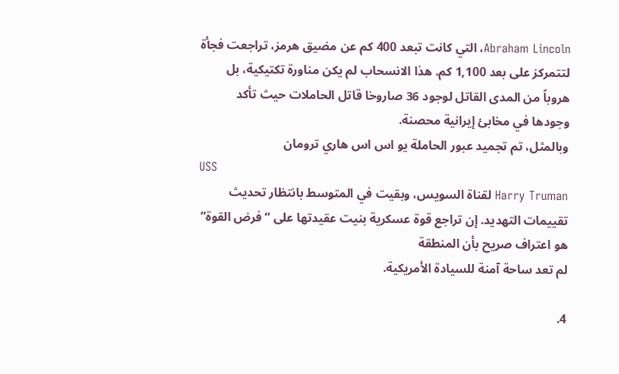Abraham Lincoln، التي كانت تبعد 400 كم عن مضيق هرمز، تراجعت فجأة لتتمركز على بعد 1,100 كم. هذا الانسحاب لم يكن مناورة تكتيكية، بل هروباً من المدى القاتل لوجود 36 صاروخا قاتل الحاملات حيث تأكد وجودها في مخابئ إيرانية محصنة.
وبالمثل، تم تجميد عبور الحاملة يو اس اس هاري ترومان
USS
Harry Truman لقناة السويس، وبقيت في المتوسط بانتظار تحديث تقييمات التهديد. إن تراجع قوة عسكرية بنيت عقيدتها على “فرض القوة” هو اعتراف صريح بأن المنطقة
لم تعد ساحة آمنة للسيادة الأمريكية.

4.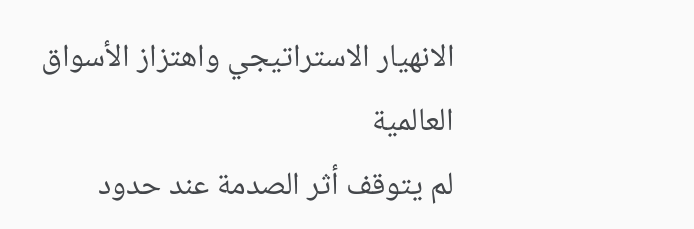الانهيار الاستراتيجي واهتزاز الأسواق العالمية
لم يتوقف أثر الصدمة عند حدود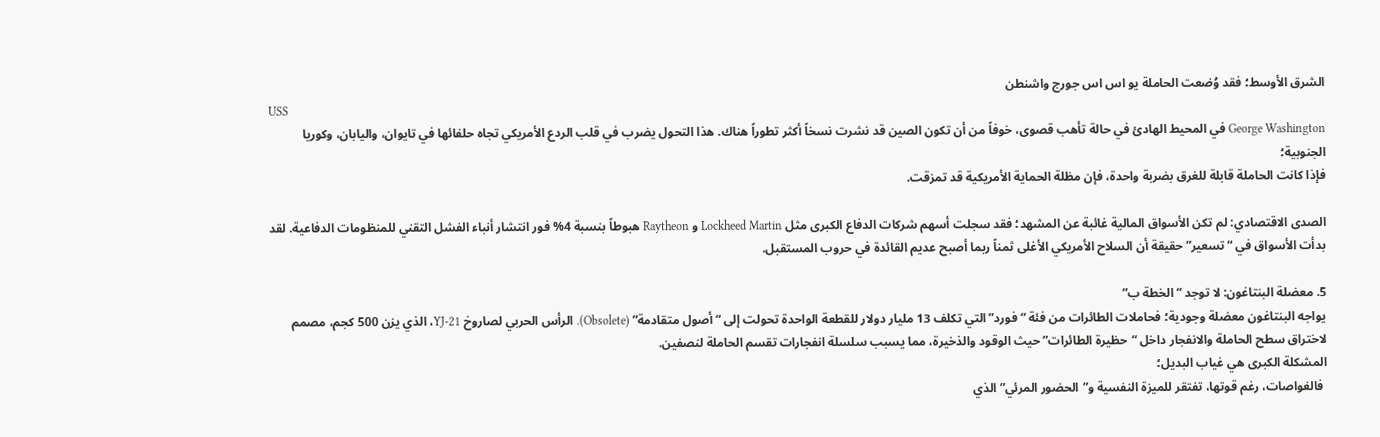الشرق الأوسط؛ فقد وُضعت الحاملة يو اس اس جورج واشنطن
USS
George Washington في المحيط الهادئ في حالة تأهب قصوى، خوفاً من أن تكون الصين قد نشرت نسخاً أكثر تطوراً هناك. هذا التحول يضرب في قلب الردع الأمريكي تجاه حلفائها في تايوان، واليابان، وكوريا الجنوبية؛
فإذا كانت الحاملة قابلة للغرق بضربة واحدة، فإن مظلة الحماية الأمريكية قد تمزقت.

الصدى الاقتصادي: لم تكن الأسواق المالية غائبة عن المشهد؛ فقد سجلت أسهم شركات الدفاع الكبرى مثل Lockheed Martin و Raytheon هبوطاً بنسبة 4% فور انتشار أنباء الفشل التقني للمنظومات الدفاعية. لقد بدأت الأسواق في “تسعير” حقيقة أن السلاح الأمريكي الأغلى ثمناً ربما أصبح عديم القائدة في حروب المستقبل.

5. معضلة البنتاغون: لا توجد “الخطة ب”
يواجه البنتاغون معضلة وجودية؛ فحاملات الطائرات من فئة “فورد” التي تكلف 13 مليار دولار للقطعة الواحدة تحولت إلى “أصول متقادمة” (Obsolete). الرأس الحربي لصاروخ YJ-21، الذي يزن 500 كجم، مصمم لاختراق سطح الحاملة والانفجار داخل “حظيرة الطائرات” حيث الوقود والذخيرة، مما يسبب سلسلة انفجارات تقسم الحاملة لنصفين.
المشكلة الكبرى هي غياب البديل؛
 فالغواصات، رغم قوتها، تفتقر للميزة النفسية و”الحضور المرئي” الذي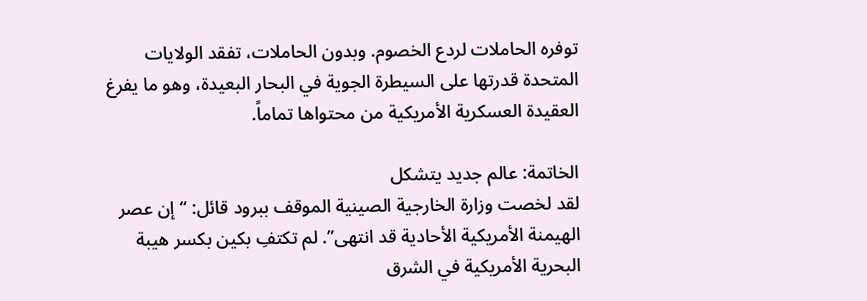توفره الحاملات لردع الخصوم. وبدون الحاملات، تفقد الولايات المتحدة قدرتها على السيطرة الجوية في البحار البعيدة، وهو ما يفرغ العقيدة العسكرية الأمريكية من محتواها تماماً.

الخاتمة: عالم جديد يتشكل
لقد لخصت وزارة الخارجية الصينية الموقف ببرود قائل: “إن عصر الهيمنة الأمريكية الأحادية قد انتهى”. لم تكتفِ بكين بكسر هيبة البحرية الأمريكية في الشرق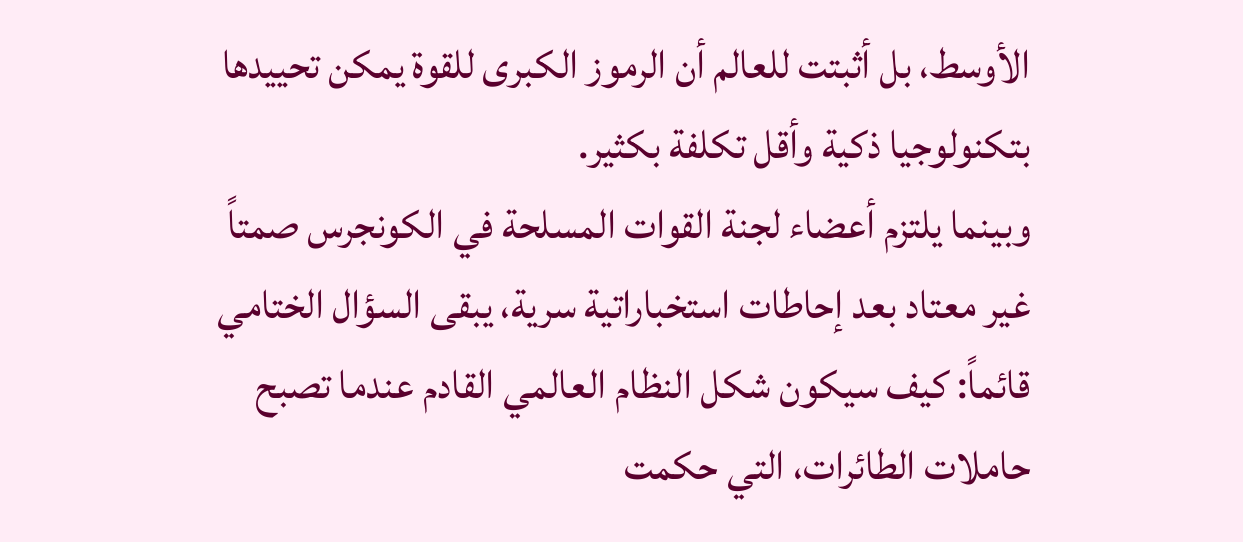الأوسط، بل أثبتت للعالم أن الرموز الكبرى للقوة يمكن تحييدها بتكنولوجيا ذكية وأقل تكلفة بكثير.
وبينما يلتزم أعضاء لجنة القوات المسلحة في الكونجرس صمتاً غير معتاد بعد إحاطات استخباراتية سرية، يبقى السؤال الختامي قائماً: كيف سيكون شكل النظام العالمي القادم عندما تصبح حاملات الطائرات، التي حكمت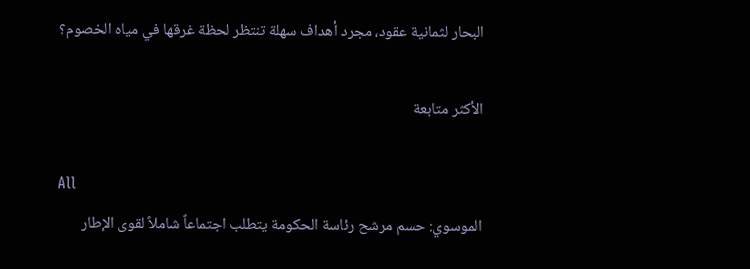البحار لثمانية عقود، مجرد أهداف سهلة تنتظر لحظة غرقها في مياه الخصوم؟

الأكثر متابعة

All
الموسوي: حسم مرشح رئاسة الحكومة يتطلب اجتماعاً شاملاً لقوى الإطار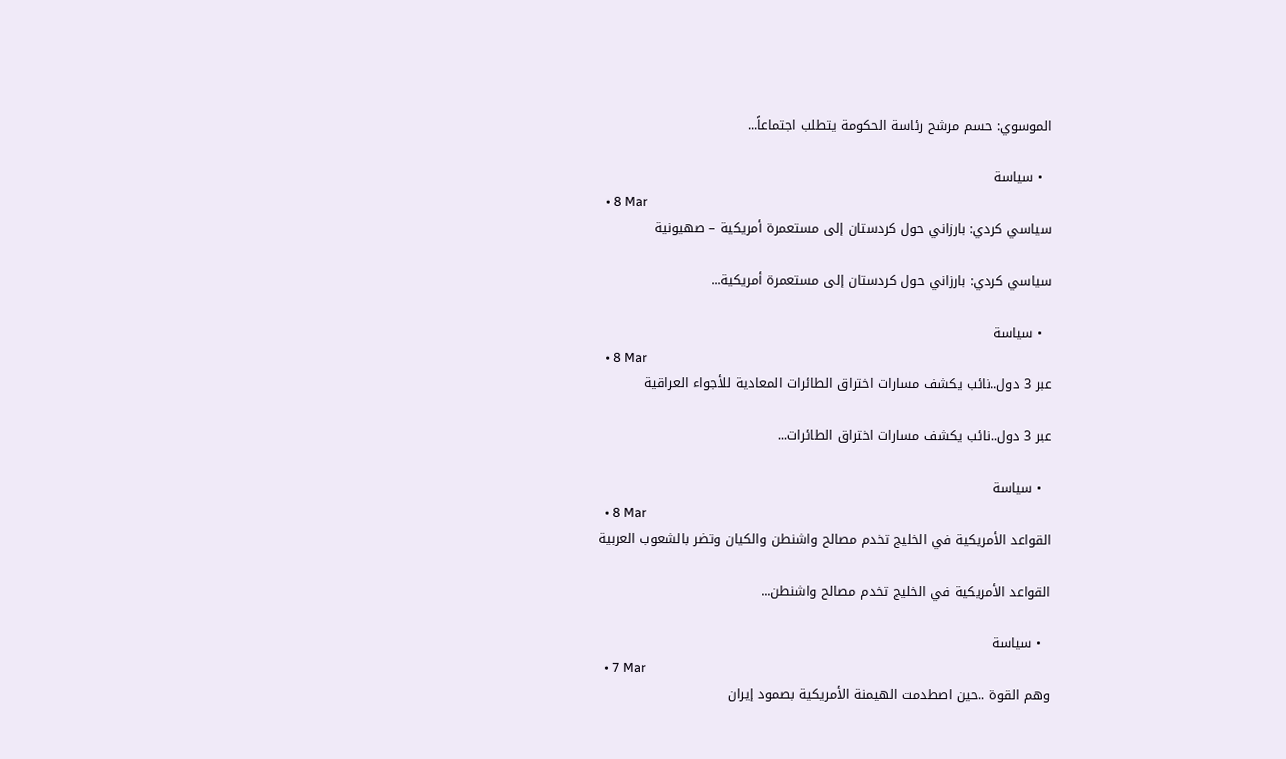الموسوي: حسم مرشح رئاسة الحكومة يتطلب اجتماعاً...

  • سياسة
  • 8 Mar
سياسي كردي: بارزاني حول كردستان إلى مستعمرة أمريكية – صهيونية

سياسي كردي: بارزاني حول كردستان إلى مستعمرة أمريكية...

  • سياسة
  • 8 Mar
عبر 3 دول..نائب يكشف مسارات اختراق الطائرات المعادية للأجواء العراقية

عبر 3 دول..نائب يكشف مسارات اختراق الطائرات...

  • سياسة
  • 8 Mar
القواعد الأمريكية في الخليج تخدم مصالح واشنطن والكيان وتضر بالشعوب العربية

القواعد الأمريكية في الخليج تخدم مصالح واشنطن...

  • سياسة
  • 7 Mar
وهم القوة ..حين اصطدمت الهيمنة الأمريكية بصمود إيران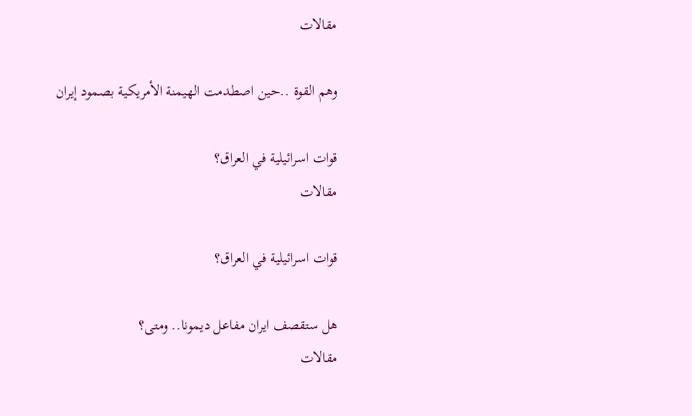مقالات

وهم القوة ..حين اصطدمت الهيمنة الأمريكية بصمود إيران

قوات اسرائيلية في العراق؟
مقالات

قوات اسرائيلية في العراق؟

هل ستقصف ايران مفاعل ديمونا.. ومتى؟
مقالات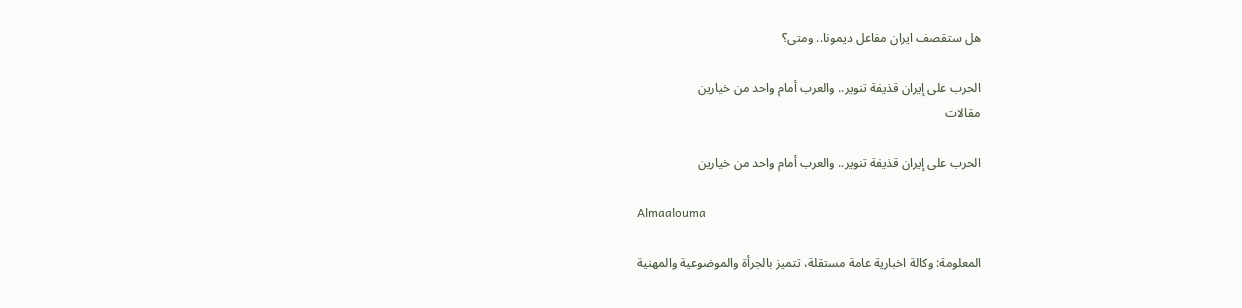هل ستقصف ايران مفاعل ديمونا.. ومتى؟

الحرب على إيران قذيفة تنوير.. والعرب أمام واحد من خيارين
مقالات

الحرب على إيران قذيفة تنوير.. والعرب أمام واحد من خيارين

Almaalouma

المعلومة: وكالة اخبارية عامة مستقلة، تتميز بالجرأة والموضوعية والمهنية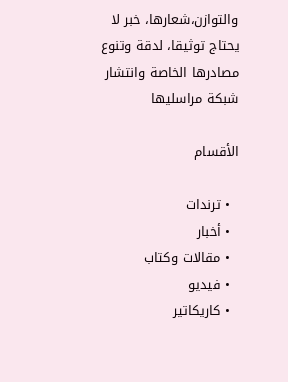والتوازن،شعارها، خبر لا يحتاج توثيقا، لدقة وتنوع مصادرها الخاصة وانتشار شبكة مراسليها

الأقسام

  • ترندات
  • أخبار
  • مقالات وكتاب
  • فيديو
  • كاريكاتير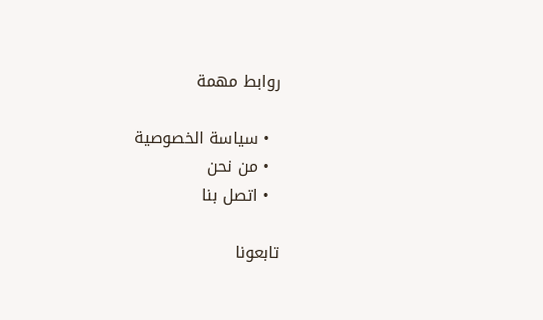روابط مهمة

  • سياسة الخصوصية
  • من نحن
  • اتصل بنا

تابعونا